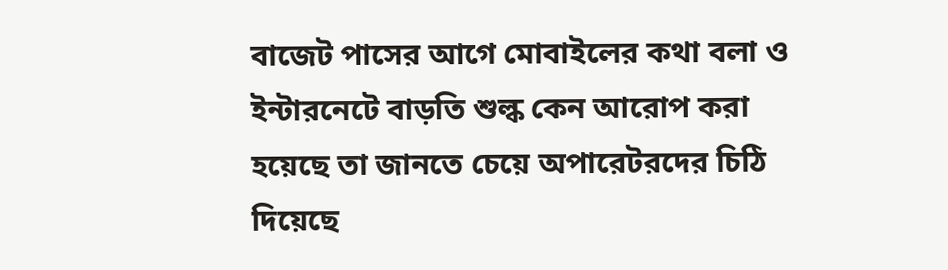বাজেট পাসের আগে মোবাইলের কথা বলা ও ইন্টারনেটে বাড়তি শুল্ক কেন আরোপ করা হয়েছে তা জানতে চেয়ে অপারেটরদের চিঠি দিয়েছে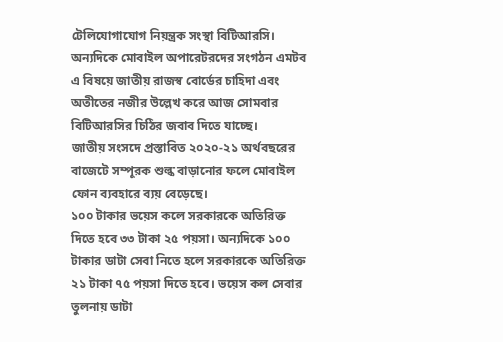টেলিযোগাযোগ নিয়ন্ত্রক সংস্থা বিটিআরসি।
অন্যদিকে মোবাইল অপারেটরদের সংগঠন এমটব এ বিষয়ে জাতীয় রাজস্ব বোর্ডের চাহিদা এবং অতীতের নজীর উল্লেখ করে আজ সোমবার বিটিআরসির চিঠির জবাব দিতে যাচ্ছে।
জাতীয় সংসদে প্রস্তাবিত ২০২০-২১ অর্থবছরের বাজেটে সম্পূরক শুল্ক বাড়ানোর ফলে মোবাইল ফোন ব্যবহারে ব্যয় বেড়েছে।
১০০ টাকার ভয়েস কলে সরকারকে অতিরিক্ত দিতে হবে ৩৩ টাকা ২৫ পয়সা। অন্যদিকে ১০০ টাকার ডাটা সেবা নিতে হলে সরকারকে অতিরিক্ত ২১ টাকা ৭৫ পয়সা দিতে হবে। ভয়েস কল সেবার তুলনায় ডাটা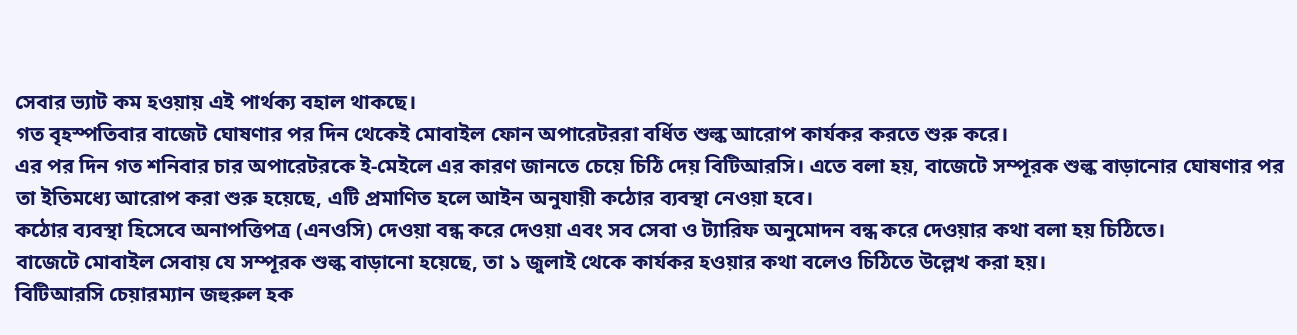সেবার ভ্যাট কম হওয়ায় এই পার্থক্য বহাল থাকছে।
গত বৃহস্পতিবার বাজেট ঘোষণার পর দিন থেকেই মোবাইল ফোন অপারেটররা বর্ধিত শুল্ক আরোপ কার্যকর করতে শুরু করে।
এর পর দিন গত শনিবার চার অপারেটরকে ই-মেইলে এর কারণ জানতে চেয়ে চিঠি দেয় বিটিআরসি। এতে বলা হয়, বাজেটে সম্পূরক শুল্ক বাড়ানোর ঘোষণার পর তা ইতিমধ্যে আরোপ করা শুরু হয়েছে, এটি প্রমাণিত হলে আইন অনুযায়ী কঠোর ব্যবস্থা নেওয়া হবে।
কঠোর ব্যবস্থা হিসেবে অনাপত্তিপত্র (এনওসি) দেওয়া বন্ধ করে দেওয়া এবং সব সেবা ও ট্যারিফ অনুমোদন বন্ধ করে দেওয়ার কথা বলা হয় চিঠিতে।
বাজেটে মোবাইল সেবায় যে সম্পূরক শুল্ক বাড়ানো হয়েছে, তা ১ জুলাই থেকে কার্যকর হওয়ার কথা বলেও চিঠিতে উল্লেখ করা হয়।
বিটিআরসি চেয়ারম্যান জহুরুল হক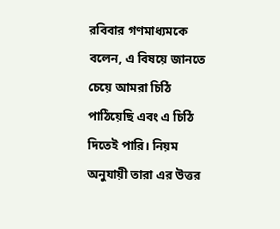রবিবার গণমাধ্যমকে বলেন, এ বিষয়ে জানতে চেয়ে আমরা চিঠি পাঠিয়েছি এবং এ চিঠি দিতেই পারি। নিয়ম অনুযায়ী তারা এর উত্তর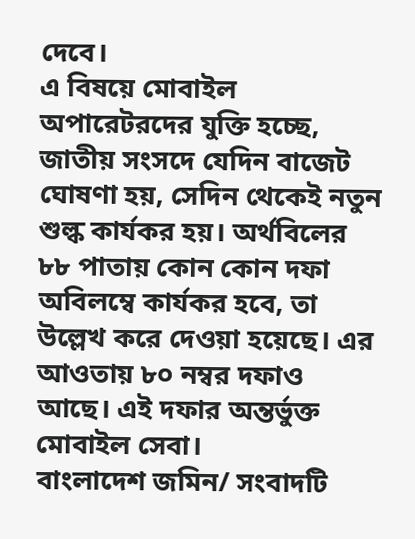দেবে।
এ বিষয়ে মোবাইল অপারেটরদের যুক্তি হচ্ছে, জাতীয় সংসদে যেদিন বাজেট ঘোষণা হয়, সেদিন থেকেই নতুন শুল্ক কার্যকর হয়। অর্থবিলের ৮৮ পাতায় কোন কোন দফা অবিলম্বে কার্যকর হবে, তা উল্লেখ করে দেওয়া হয়েছে। এর আওতায় ৮০ নম্বর দফাও আছে। এই দফার অন্তর্ভুক্ত মোবাইল সেবা।
বাংলাদেশ জমিন/ সংবাদটি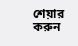শেয়ার করুন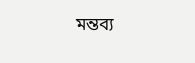মন্তব্য